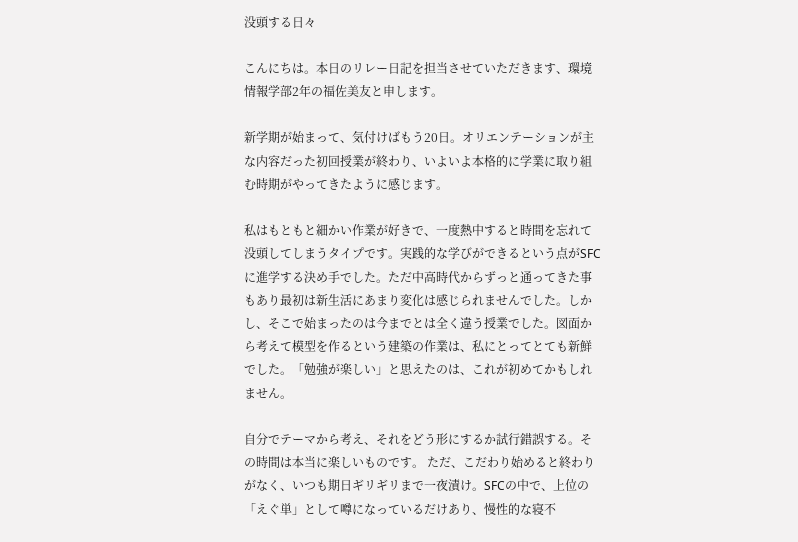没頭する日々

こんにちは。本日のリレー日記を担当させていただきます、環境情報学部2年の福佐美友と申します。

新学期が始まって、気付けばもう20日。オリエンテーションが主な内容だった初回授業が終わり、いよいよ本格的に学業に取り組む時期がやってきたように感じます。

私はもともと細かい作業が好きで、一度熱中すると時間を忘れて没頭してしまうタイプです。実践的な学びができるという点がSFCに進学する決め手でした。ただ中高時代からずっと通ってきた事もあり最初は新生活にあまり変化は感じられませんでした。しかし、そこで始まったのは今までとは全く違う授業でした。図面から考えて模型を作るという建築の作業は、私にとってとても新鮮でした。「勉強が楽しい」と思えたのは、これが初めてかもしれません。

自分でテーマから考え、それをどう形にするか試行錯誤する。その時間は本当に楽しいものです。 ただ、こだわり始めると終わりがなく、いつも期日ギリギリまで一夜漬け。SFCの中で、上位の「えぐ単」として噂になっているだけあり、慢性的な寝不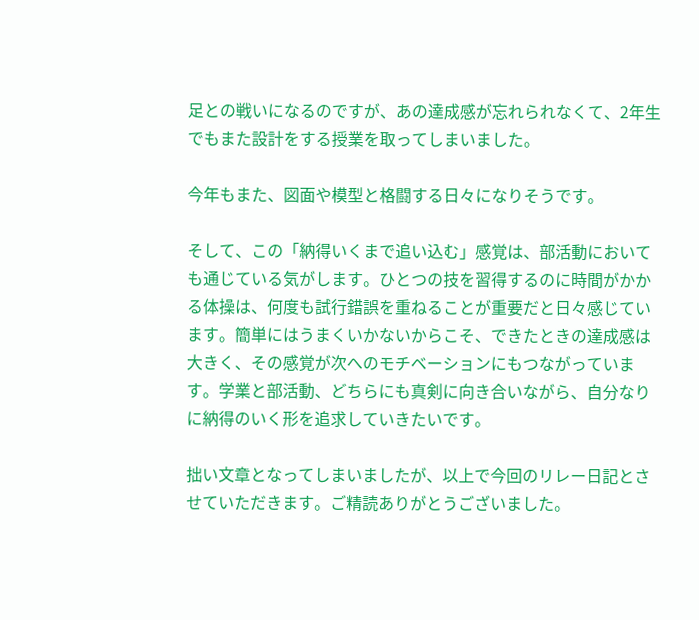足との戦いになるのですが、あの達成感が忘れられなくて、2年生でもまた設計をする授業を取ってしまいました。

今年もまた、図面や模型と格闘する日々になりそうです。

そして、この「納得いくまで追い込む」感覚は、部活動においても通じている気がします。ひとつの技を習得するのに時間がかかる体操は、何度も試行錯誤を重ねることが重要だと日々感じています。簡単にはうまくいかないからこそ、できたときの達成感は大きく、その感覚が次へのモチベーションにもつながっています。学業と部活動、どちらにも真剣に向き合いながら、自分なりに納得のいく形を追求していきたいです。

拙い文章となってしまいましたが、以上で今回のリレー日記とさせていただきます。ご精読ありがとうございました。